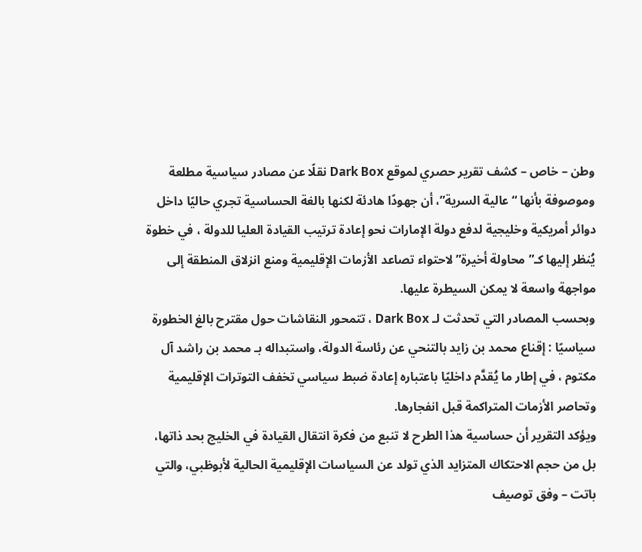وطن – خاص – كشف تقرير حصري لموقع Dark Box نقلًا عن مصادر سياسية مطلعة وموصوفة بأنها “عالية السرية”، أن جهودًا هادئة لكنها بالغة الحساسية تجري حاليًا داخل دوائر أمريكية وخليجية لدفع دولة الإمارات نحو إعادة ترتيب القيادة العليا للدولة ، في خطوة يُنظر إليها كـ”محاولة أخيرة” لاحتواء تصاعد الأزمات الإقليمية ومنع انزلاق المنطقة إلى مواجهة واسعة لا يمكن السيطرة عليها.
وبحسب المصادر التي تحدثت لـ Dark Box ، تتمحور النقاشات حول مقترح بالغ الخطورة سياسيًا : إقناع محمد بن زايد بالتنحي عن رئاسة الدولة، واستبداله بـ محمد بن راشد آل مكتوم ، في إطار ما يُقدَّم داخليًا باعتباره إعادة ضبط سياسي تخفف التوترات الإقليمية وتحاصر الأزمات المتراكمة قبل انفجارها.
ويؤكد التقرير أن حساسية هذا الطرح لا تنبع من فكرة انتقال القيادة في الخليج بحد ذاتها، بل من حجم الاحتكاك المتزايد الذي تولد عن السياسات الإقليمية الحالية لأبوظبي، والتي باتت – وفق توصيف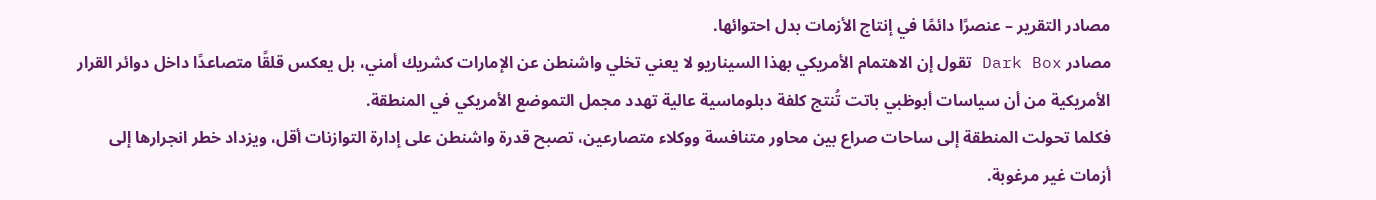مصادر التقرير – عنصرًا دائمًا في إنتاج الأزمات بدل احتوائها.
مصادر Dark Box تقول إن الاهتمام الأمريكي بهذا السيناريو لا يعني تخلي واشنطن عن الإمارات كشريك أمني، بل يعكس قلقًا متصاعدًا داخل دوائر القرار الأمريكية من أن سياسات أبوظبي باتت تُنتج كلفة دبلوماسية عالية تهدد مجمل التموضع الأمريكي في المنطقة.
فكلما تحولت المنطقة إلى ساحات صراع بين محاور متنافسة ووكلاء متصارعين، تصبح قدرة واشنطن على إدارة التوازنات أقل، ويزداد خطر انجرارها إلى أزمات غير مرغوبة.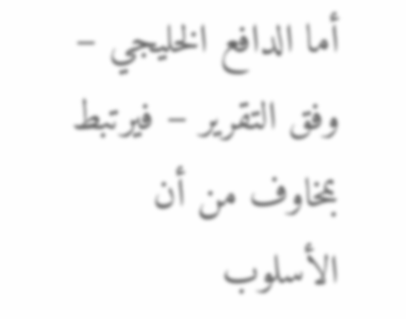أما الدافع الخليجي – وفق التقرير – فيرتبط بمخاوف من أن الأسلوب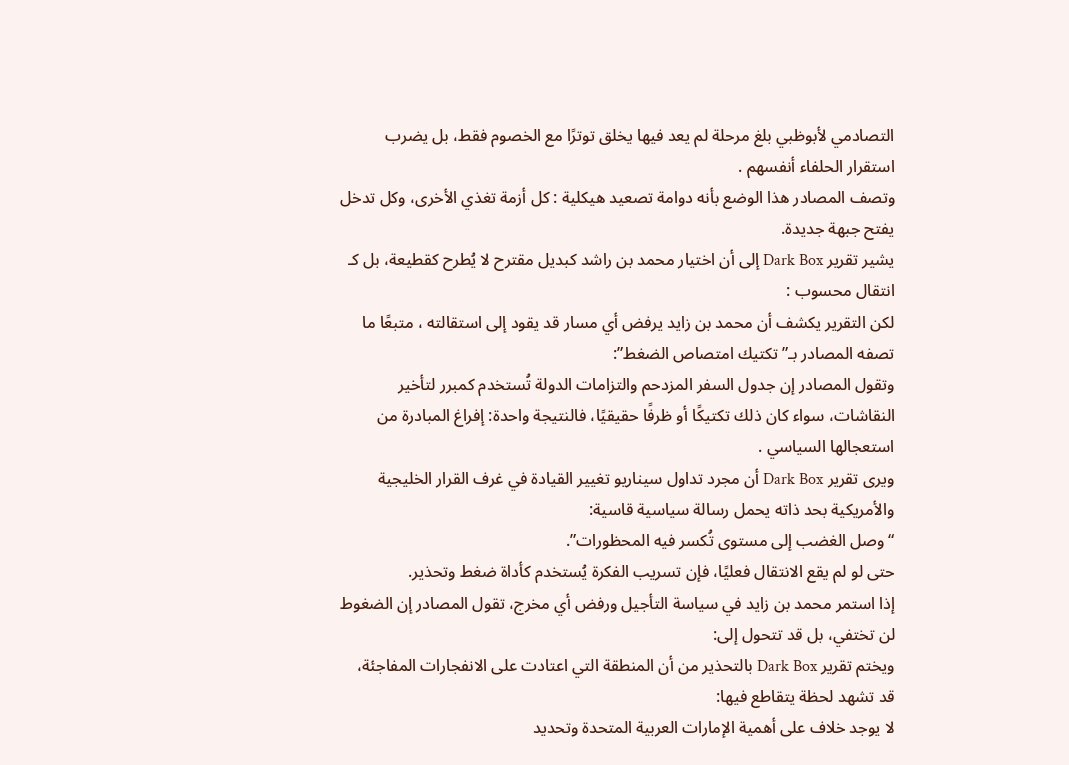التصادمي لأبوظبي بلغ مرحلة لم يعد فيها يخلق توترًا مع الخصوم فقط، بل يضرب استقرار الحلفاء أنفسهم .
وتصف المصادر هذا الوضع بأنه دوامة تصعيد هيكلية : كل أزمة تغذي الأخرى، وكل تدخل يفتح جبهة جديدة.
يشير تقرير Dark Box إلى أن اختيار محمد بن راشد كبديل مقترح لا يُطرح كقطيعة، بل كـ انتقال محسوب :
لكن التقرير يكشف أن محمد بن زايد يرفض أي مسار قد يقود إلى استقالته ، متبعًا ما تصفه المصادر بـ”تكتيك امتصاص الضغط”:
وتقول المصادر إن جدول السفر المزدحم والتزامات الدولة تُستخدم كمبرر لتأخير النقاشات، سواء كان ذلك تكتيكًا أو ظرفًا حقيقيًا، فالنتيجة واحدة: إفراغ المبادرة من استعجالها السياسي .
ويرى تقرير Dark Box أن مجرد تداول سيناريو تغيير القيادة في غرف القرار الخليجية والأمريكية بحد ذاته يحمل رسالة سياسية قاسية:
“وصل الغضب إلى مستوى تُكسر فيه المحظورات”.
حتى لو لم يقع الانتقال فعليًا، فإن تسريب الفكرة يُستخدم كأداة ضغط وتحذير.
إذا استمر محمد بن زايد في سياسة التأجيل ورفض أي مخرج، تقول المصادر إن الضغوط لن تختفي، بل قد تتحول إلى:
ويختم تقرير Dark Box بالتحذير من أن المنطقة التي اعتادت على الانفجارات المفاجئة، قد تشهد لحظة يتقاطع فيها:
لا يوجد خلاف على أهمية الإمارات العربية المتحدة وتحديد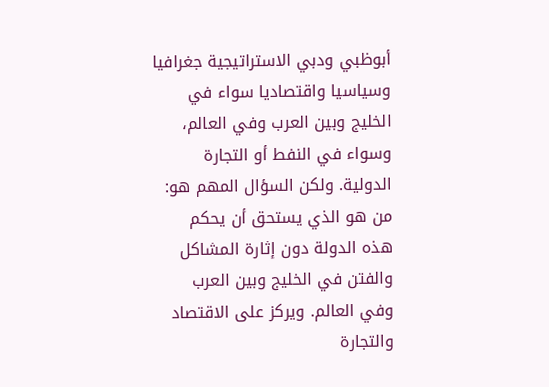أبوظبي ودبي الاستراتيجية جغرافيا وسياسيا واقتصاديا سواء في الخليج وبين العرب وفي العالم، وسواء في النفط أو التجارة الدولية. ولكن السؤال المهم هو: من هو الذي يستحق أن يحكم هذه الدولة دون إثارة المشاكل والفتن في الخليج وبين العرب وفي العالم. ويركز على الاقتصاد والتجارة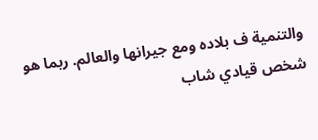والتنمية ف بلاده ومع جيرانها والعالم. ربما هو شخص قيادي شاب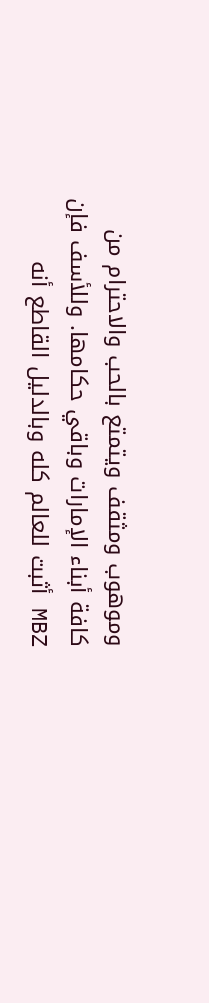وموهوب ومثقف ويتمتع بالحب والاحترام من كافة أبناء الإمارات وباقي حكامها. وللأسف فإن MBZ أثبت للعالم كله وبالدليل القاطع أنه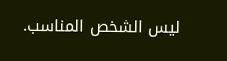ليس الشخص المناسب.